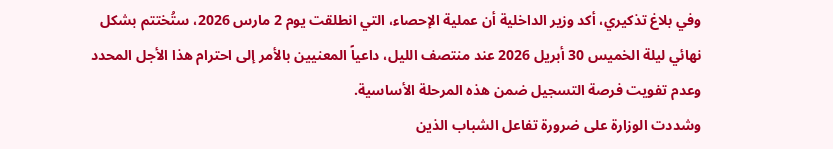وفي بلاغ تذكيري، أكد وزير الداخلية أن عملية الإحصاء، التي انطلقت يوم 2 مارس 2026، ستُختتم بشكل نهائي ليلة الخميس 30 أبريل 2026 عند منتصف الليل، داعياً المعنيين بالأمر إلى احترام هذا الأجل المحدد وعدم تفويت فرصة التسجيل ضمن هذه المرحلة الأساسية.
وشددت الوزارة على ضرورة تفاعل الشباب الذين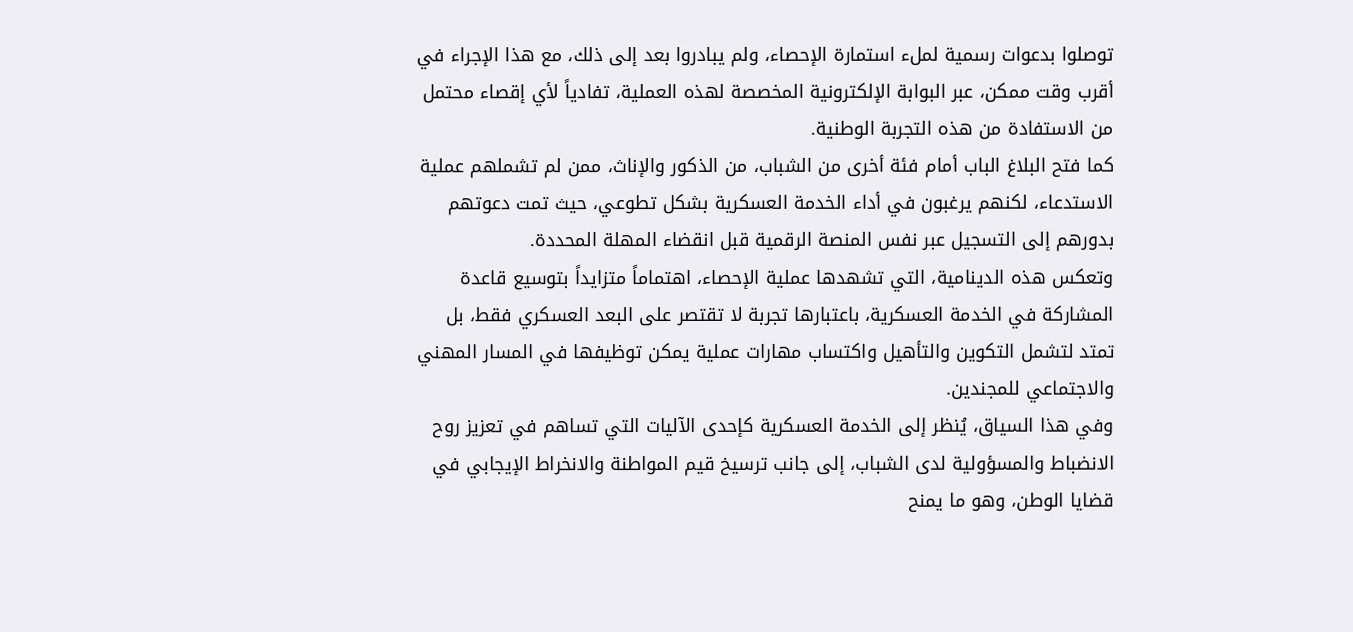توصلوا بدعوات رسمية لملء استمارة الإحصاء، ولم يبادروا بعد إلى ذلك، مع هذا الإجراء في أقرب وقت ممكن، عبر البوابة الإلكترونية المخصصة لهذه العملية، تفادياً لأي إقصاء محتمل من الاستفادة من هذه التجربة الوطنية.
كما فتح البلاغ الباب أمام فئة أخرى من الشباب، من الذكور والإناث، ممن لم تشملهم عملية الاستدعاء، لكنهم يرغبون في أداء الخدمة العسكرية بشكل تطوعي، حيث تمت دعوتهم بدورهم إلى التسجيل عبر نفس المنصة الرقمية قبل انقضاء المهلة المحددة.
وتعكس هذه الدينامية، التي تشهدها عملية الإحصاء، اهتماماً متزايداً بتوسيع قاعدة المشاركة في الخدمة العسكرية، باعتبارها تجربة لا تقتصر على البعد العسكري فقط، بل تمتد لتشمل التكوين والتأهيل واكتساب مهارات عملية يمكن توظيفها في المسار المهني والاجتماعي للمجندين.
وفي هذا السياق، يُنظر إلى الخدمة العسكرية كإحدى الآليات التي تساهم في تعزيز روح الانضباط والمسؤولية لدى الشباب، إلى جانب ترسيخ قيم المواطنة والانخراط الإيجابي في قضايا الوطن، وهو ما يمنح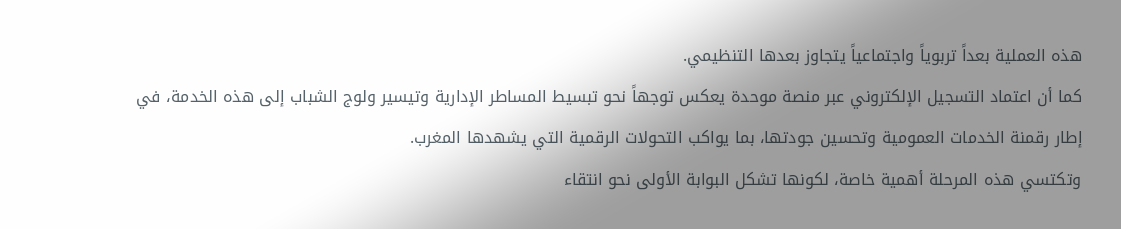هذه العملية بعداً تربوياً واجتماعياً يتجاوز بعدها التنظيمي.
كما أن اعتماد التسجيل الإلكتروني عبر منصة موحدة يعكس توجهاً نحو تبسيط المساطر الإدارية وتيسير ولوج الشباب إلى هذه الخدمة، في إطار رقمنة الخدمات العمومية وتحسين جودتها، بما يواكب التحولات الرقمية التي يشهدها المغرب.
وتكتسي هذه المرحلة أهمية خاصة، لكونها تشكل البوابة الأولى نحو انتقاء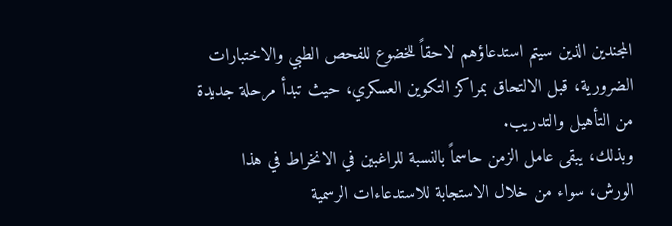المجندين الذين سيتم استدعاؤهم لاحقاً للخضوع للفحص الطبي والاختبارات الضرورية، قبل الالتحاق بمراكز التكوين العسكري، حيث تبدأ مرحلة جديدة من التأهيل والتدريب.
وبذلك، يبقى عامل الزمن حاسماً بالنسبة للراغبين في الانخراط في هذا الورش، سواء من خلال الاستجابة للاستدعاءات الرسمية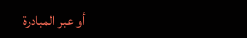أو عبر المبادرة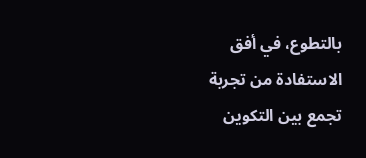بالتطوع، في أفق الاستفادة من تجربة تجمع بين التكوين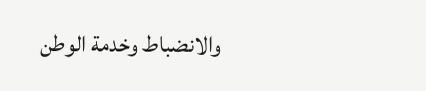والانضباط وخدمة الوطن